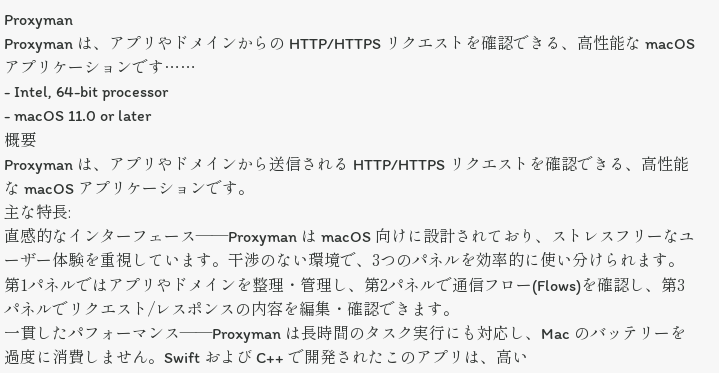Proxyman
Proxyman は、アプリやドメインからの HTTP/HTTPS リクエストを確認できる、高性能な macOS アプリケーションです……
- Intel, 64-bit processor
- macOS 11.0 or later
概要
Proxyman は、アプリやドメインから送信される HTTP/HTTPS リクエストを確認できる、高性能な macOS アプリケーションです。
主な特長:
直感的なインターフェース——Proxyman は macOS 向けに設計されており、ストレスフリーなユーザー体験を重視しています。干渉のない環境で、3つのパネルを効率的に使い分けられます。第1パネルではアプリやドメインを整理・管理し、第2パネルで通信フロー(Flows)を確認し、第3パネルでリクエスト/レスポンスの内容を編集・確認できます。
一貫したパフォーマンス——Proxyman は長時間のタスク実行にも対応し、Mac のバッテリーを過度に消費しません。Swift および C++ で開発されたこのアプリは、高い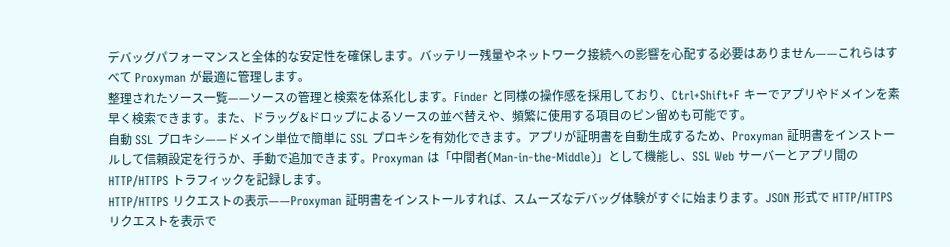デバッグパフォーマンスと全体的な安定性を確保します。バッテリー残量やネットワーク接続への影響を心配する必要はありません——これらはすべて Proxyman が最適に管理します。
整理されたソース一覧——ソースの管理と検索を体系化します。Finder と同様の操作感を採用しており、Ctrl+Shift+F キーでアプリやドメインを素早く検索できます。また、ドラッグ&ドロップによるソースの並べ替えや、頻繁に使用する項目のピン留めも可能です。
自動 SSL プロキシ——ドメイン単位で簡単に SSL プロキシを有効化できます。アプリが証明書を自動生成するため、Proxyman 証明書をインストールして信頼設定を行うか、手動で追加できます。Proxyman は「中間者(Man-in-the-Middle)」として機能し、SSL Web サーバーとアプリ間の HTTP/HTTPS トラフィックを記録します。
HTTP/HTTPS リクエストの表示——Proxyman 証明書をインストールすれば、スムーズなデバッグ体験がすぐに始まります。JSON 形式で HTTP/HTTPS リクエストを表示で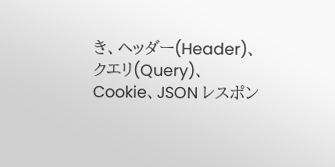き、ヘッダー(Header)、クエリ(Query)、Cookie、JSON レスポン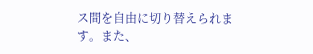ス間を自由に切り替えられます。また、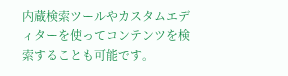内蔵検索ツールやカスタムエディターを使ってコンテンツを検索することも可能です。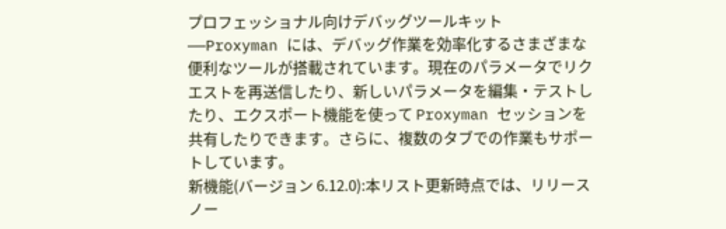プロフェッショナル向けデバッグツールキット——Proxyman には、デバッグ作業を効率化するさまざまな便利なツールが搭載されています。現在のパラメータでリクエストを再送信したり、新しいパラメータを編集・テストしたり、エクスポート機能を使って Proxyman セッションを共有したりできます。さらに、複数のタブでの作業もサポートしています。
新機能(バージョン 6.12.0):本リスト更新時点では、リリースノー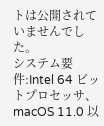トは公開されていませんでした。
システム要件:Intel 64 ビットプロセッサ、macOS 11.0 以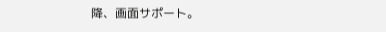降、画面サポート。